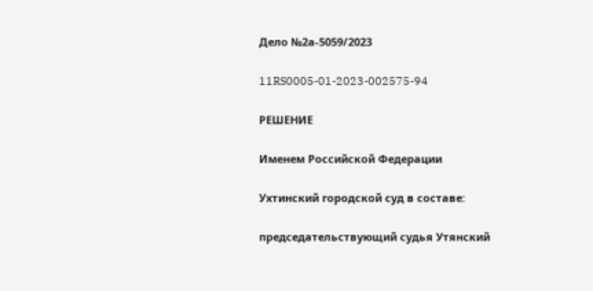Дело №2а-5059/2023

11RS0005-01-2023-002575-94

РЕШЕНИЕ

Именем Российской Федерации

Ухтинский городской суд в составе:

председательствующий судья Утянский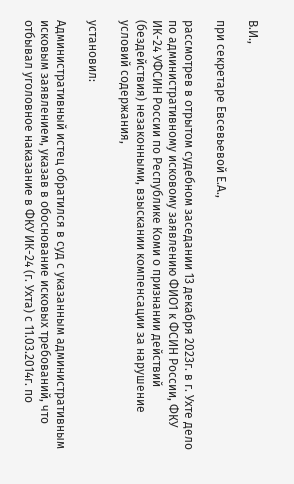В.И.,

при секретаре Евсевьевой Е.А.,

рассмотрев в отрытом судебном заседании 13 декабря 2023г. в г. Ухте дело по административному исковому заявлению ФИО1 к ФСИН России, ФКУ ИК-24 УФСИН России по Республике Коми о признании действий (бездействия) незаконными, взыскании компенсации за нарушение условий содержания,

установил:

Административный истец обратился в суд с указанным административным исковым заявлением, указав в обоснование исковых требований, что отбывал уголовное наказание в ФКУ ИК-24 (г. Ухта) с 11.03.2014г. по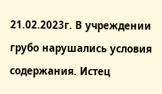21.02.2023г. В учреждении грубо нарушались условия содержания. Истец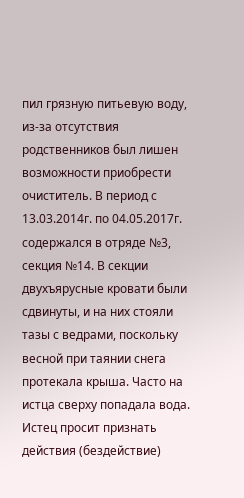пил грязную питьевую воду, из-за отсутствия родственников был лишен возможности приобрести очиститель. В период с 13.03.2014г. по 04.05.2017г. содержался в отряде №3, секция №14. В секции двухъярусные кровати были сдвинуты, и на них стояли тазы с ведрами, поскольку весной при таянии снега протекала крыша. Часто на истца сверху попадала вода. Истец просит признать действия (бездействие)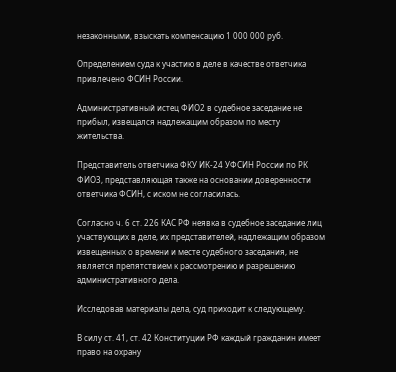незаконными, взыскать компенсацию 1 000 000 руб.

Определением суда к участию в деле в качестве ответчика привлечено ФСИН России.

Административный истец ФИО2 в судебное заседание не прибыл, извещался надлежащим образом по месту жительства.

Представитель ответчика ФКУ ИК-24 УФСИН России по РК ФИО3, представляющая также на основании доверенности ответчика ФСИН, с иском не согласилась.

Согласно ч. 6 ст. 226 КАС РФ неявка в судебное заседание лиц участвующих в деле, их представителей, надлежащим образом извещенных о времени и месте судебного заседания, не является препятствием к рассмотрению и разрешению административного дела.

Исследовав материалы дела, суд приходит к следующему.

В силу ст. 41, ст. 42 Конституции РФ каждый гражданин имеет право на охрану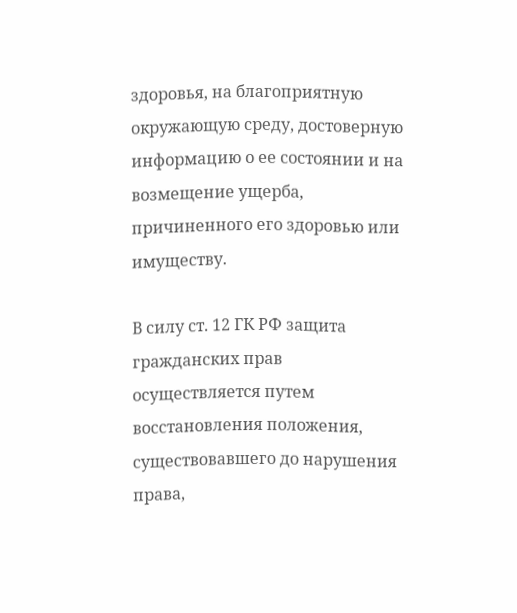здоровья, на благоприятную окружающую среду, достоверную информацию о ее состоянии и на возмещение ущерба, причиненного его здоровью или имуществу.

В силу ст. 12 ГК РФ защита гражданских прав осуществляется путем восстановления положения, существовавшего до нарушения права,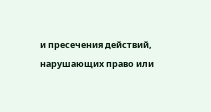и пресечения действий, нарушающих право или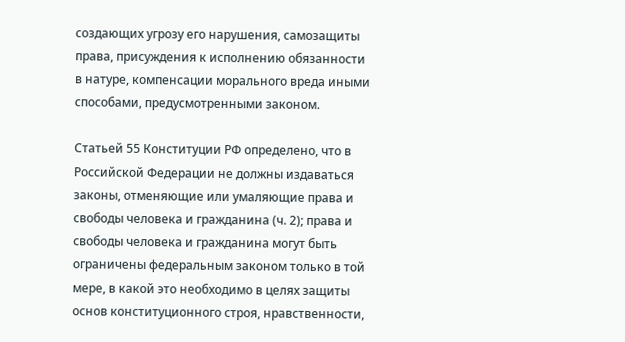создающих угрозу его нарушения, самозащиты права, присуждения к исполнению обязанности в натуре, компенсации морального вреда иными способами, предусмотренными законом.

Статьей 55 Конституции РФ определено, что в Российской Федерации не должны издаваться законы, отменяющие или умаляющие права и свободы человека и гражданина (ч. 2); права и свободы человека и гражданина могут быть ограничены федеральным законом только в той мере, в какой это необходимо в целях защиты основ конституционного строя, нравственности,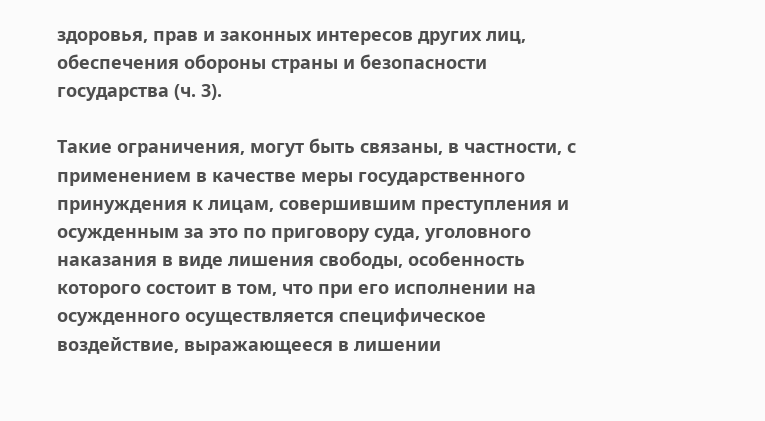здоровья, прав и законных интересов других лиц, обеспечения обороны страны и безопасности государства (ч. 3).

Такие ограничения, могут быть связаны, в частности, с применением в качестве меры государственного принуждения к лицам, совершившим преступления и осужденным за это по приговору суда, уголовного наказания в виде лишения свободы, особенность которого состоит в том, что при его исполнении на осужденного осуществляется специфическое воздействие, выражающееся в лишении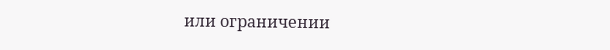или ограничении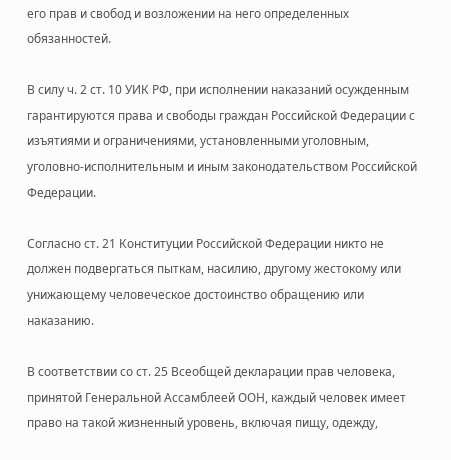его прав и свобод и возложении на него определенных обязанностей.

В силу ч. 2 ст. 10 УИК РФ, при исполнении наказаний осужденным гарантируются права и свободы граждан Российской Федерации с изъятиями и ограничениями, установленными уголовным, уголовно-исполнительным и иным законодательством Российской Федерации.

Согласно ст. 21 Конституции Российской Федерации никто не должен подвергаться пыткам, насилию, другому жестокому или унижающему человеческое достоинство обращению или наказанию.

В соответствии со ст. 25 Всеобщей декларации прав человека, принятой Генеральной Ассамблеей ООН, каждый человек имеет право на такой жизненный уровень, включая пищу, одежду,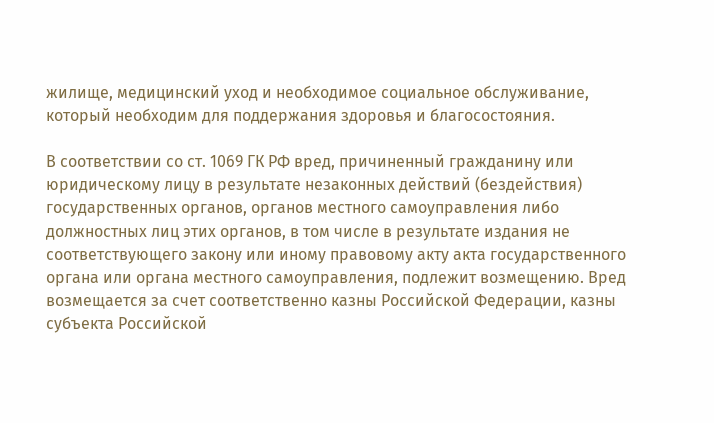жилище, медицинский уход и необходимое социальное обслуживание, который необходим для поддержания здоровья и благосостояния.

В соответствии со ст. 1069 ГК РФ вред, причиненный гражданину или юридическому лицу в результате незаконных действий (бездействия) государственных органов, органов местного самоуправления либо должностных лиц этих органов, в том числе в результате издания не соответствующего закону или иному правовому акту акта государственного органа или органа местного самоуправления, подлежит возмещению. Вред возмещается за счет соответственно казны Российской Федерации, казны субъекта Российской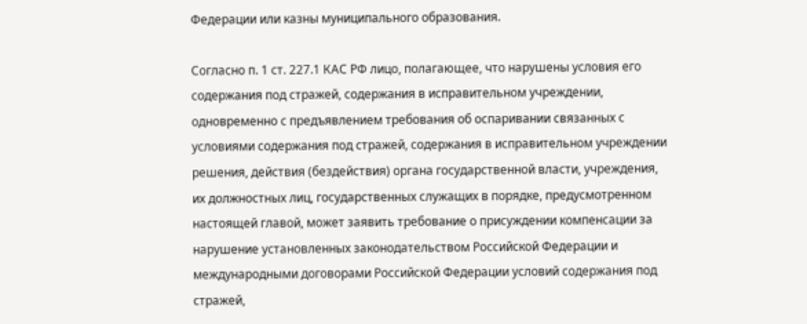Федерации или казны муниципального образования.

Согласно п. 1 ст. 227.1 КАС РФ лицо, полагающее, что нарушены условия его содержания под стражей, содержания в исправительном учреждении, одновременно с предъявлением требования об оспаривании связанных с условиями содержания под стражей, содержания в исправительном учреждении решения, действия (бездействия) органа государственной власти, учреждения, их должностных лиц, государственных служащих в порядке, предусмотренном настоящей главой, может заявить требование о присуждении компенсации за нарушение установленных законодательством Российской Федерации и международными договорами Российской Федерации условий содержания под стражей,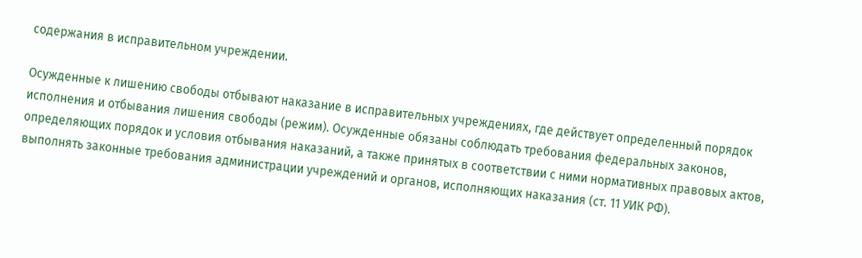содержания в исправительном учреждении.

Осужденные к лишению свободы отбывают наказание в исправительных учреждениях, где действует определенный порядок исполнения и отбывания лишения свободы (режим). Осужденные обязаны соблюдать требования федеральных законов, определяющих порядок и условия отбывания наказаний, а также принятых в соответствии с ними нормативных правовых актов, выполнять законные требования администрации учреждений и органов, исполняющих наказания (ст. 11 УИК РФ).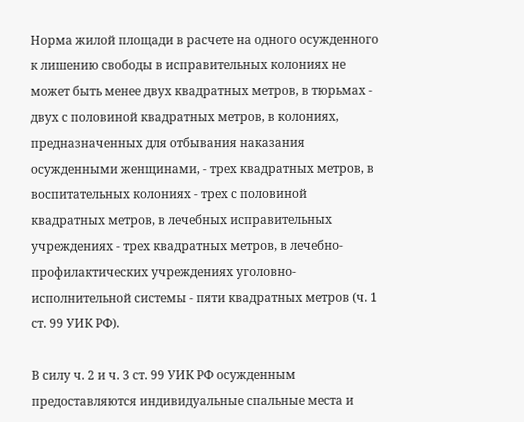Норма жилой площади в расчете на одного осужденного к лишению свободы в исправительных колониях не может быть менее двух квадратных метров, в тюрьмах - двух с половиной квадратных метров, в колониях, предназначенных для отбывания наказания осужденными женщинами, - трех квадратных метров, в воспитательных колониях - трех с половиной квадратных метров, в лечебных исправительных учреждениях - трех квадратных метров, в лечебно-профилактических учреждениях уголовно-исполнительной системы - пяти квадратных метров (ч. 1 ст. 99 УИК РФ).

В силу ч. 2 и ч. 3 ст. 99 УИК РФ осужденным предоставляются индивидуальные спальные места и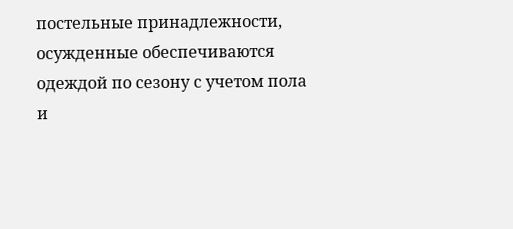постельные принадлежности, осужденные обеспечиваются одеждой по сезону с учетом пола и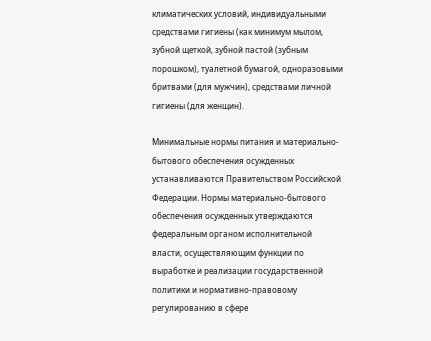климатических условий, индивидуальными средствами гигиены (как минимум мылом, зубной щеткой, зубной пастой (зубным порошком), туалетной бумагой, одноразовыми бритвами (для мужчин), средствами личной гигиены (для женщин).

Минимальные нормы питания и материально-бытового обеспечения осужденных устанавливаются Правительством Российской Федерации. Нормы материально-бытового обеспечения осужденных утверждаются федеральным органом исполнительной власти, осуществляющим функции по выработке и реализации государственной политики и нормативно-правовому регулированию в сфере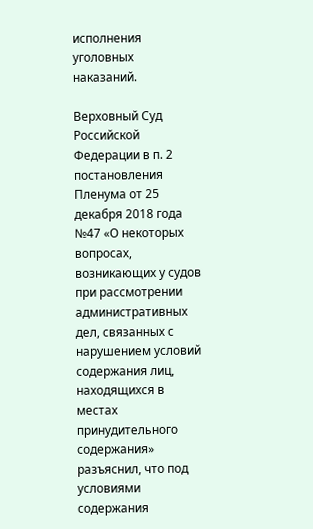исполнения уголовных наказаний.

Верховный Суд Российской Федерации в п. 2 постановления Пленума от 25 декабря 2018 года №47 «О некоторых вопросах, возникающих у судов при рассмотрении административных дел, связанных с нарушением условий содержания лиц, находящихся в местах принудительного содержания» разъяснил, что под условиями содержания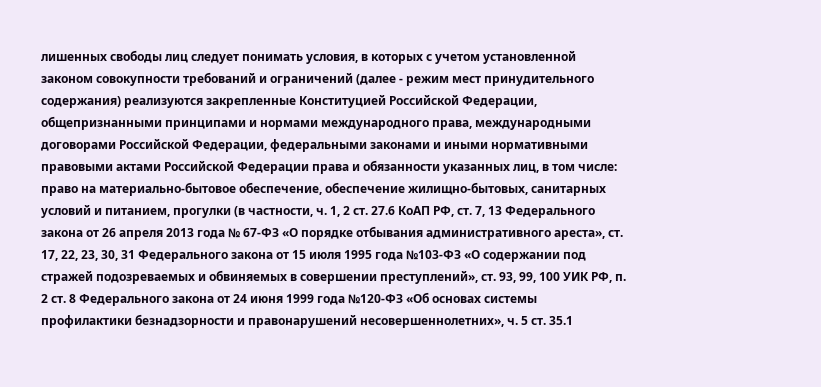лишенных свободы лиц следует понимать условия, в которых с учетом установленной законом совокупности требований и ограничений (далее - режим мест принудительного содержания) реализуются закрепленные Конституцией Российской Федерации, общепризнанными принципами и нормами международного права, международными договорами Российской Федерации, федеральными законами и иными нормативными правовыми актами Российской Федерации права и обязанности указанных лиц, в том числе: право на материально-бытовое обеспечение, обеспечение жилищно-бытовых, санитарных условий и питанием, прогулки (в частности, ч. 1, 2 ст. 27.6 КоАП РФ, ст. 7, 13 Федерального закона от 26 апреля 2013 года № 67-ФЗ «О порядке отбывания административного ареста», ст. 17, 22, 23, 30, 31 Федерального закона от 15 июля 1995 года №103-ФЗ «О содержании под стражей подозреваемых и обвиняемых в совершении преступлений», ст. 93, 99, 100 УИК РФ, п. 2 ст. 8 Федерального закона от 24 июня 1999 года №120-ФЗ «Об основах системы профилактики безнадзорности и правонарушений несовершеннолетних», ч. 5 ст. 35.1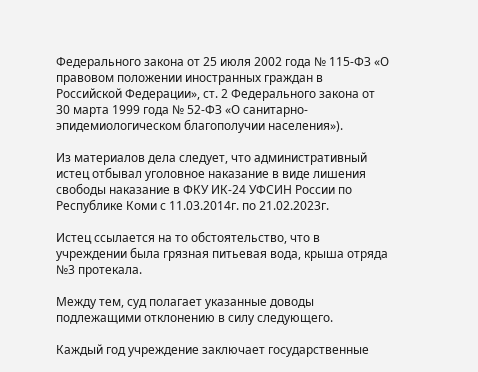Федерального закона от 25 июля 2002 года № 115-ФЗ «О правовом положении иностранных граждан в Российской Федерации», ст. 2 Федерального закона от 30 марта 1999 года № 52-ФЗ «О санитарно-эпидемиологическом благополучии населения»).

Из материалов дела следует, что административный истец отбывал уголовное наказание в виде лишения свободы наказание в ФКУ ИК-24 УФСИН России по Республике Коми с 11.03.2014г. по 21.02.2023г.

Истец ссылается на то обстоятельство, что в учреждении была грязная питьевая вода, крыша отряда №3 протекала.

Между тем, суд полагает указанные доводы подлежащими отклонению в силу следующего.

Каждый год учреждение заключает государственные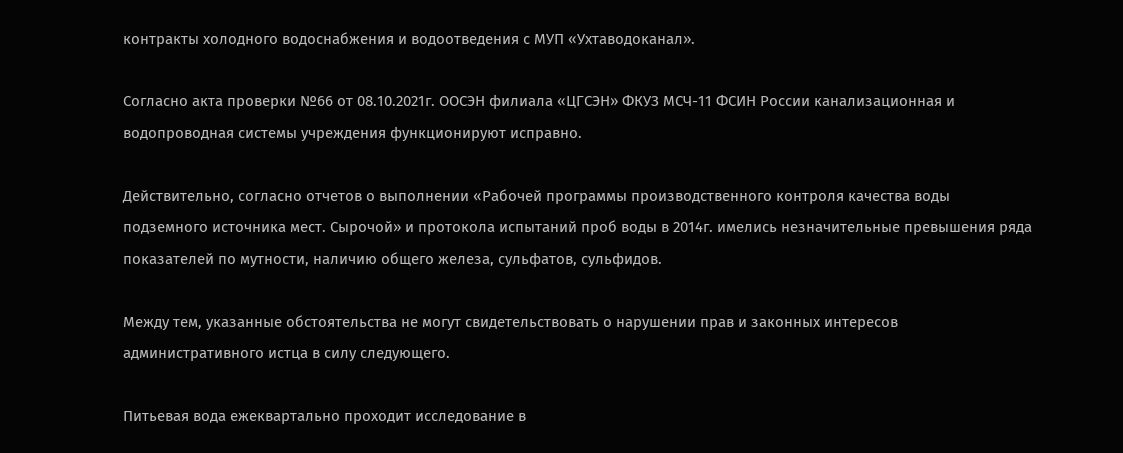контракты холодного водоснабжения и водоотведения с МУП «Ухтаводоканал».

Согласно акта проверки №66 от 08.10.2021г. ООСЭН филиала «ЦГСЭН» ФКУЗ МСЧ-11 ФСИН России канализационная и водопроводная системы учреждения функционируют исправно.

Действительно, согласно отчетов о выполнении «Рабочей программы производственного контроля качества воды подземного источника мест. Сырочой» и протокола испытаний проб воды в 2014г. имелись незначительные превышения ряда показателей по мутности, наличию общего железа, сульфатов, сульфидов.

Между тем, указанные обстоятельства не могут свидетельствовать о нарушении прав и законных интересов административного истца в силу следующего.

Питьевая вода ежеквартально проходит исследование в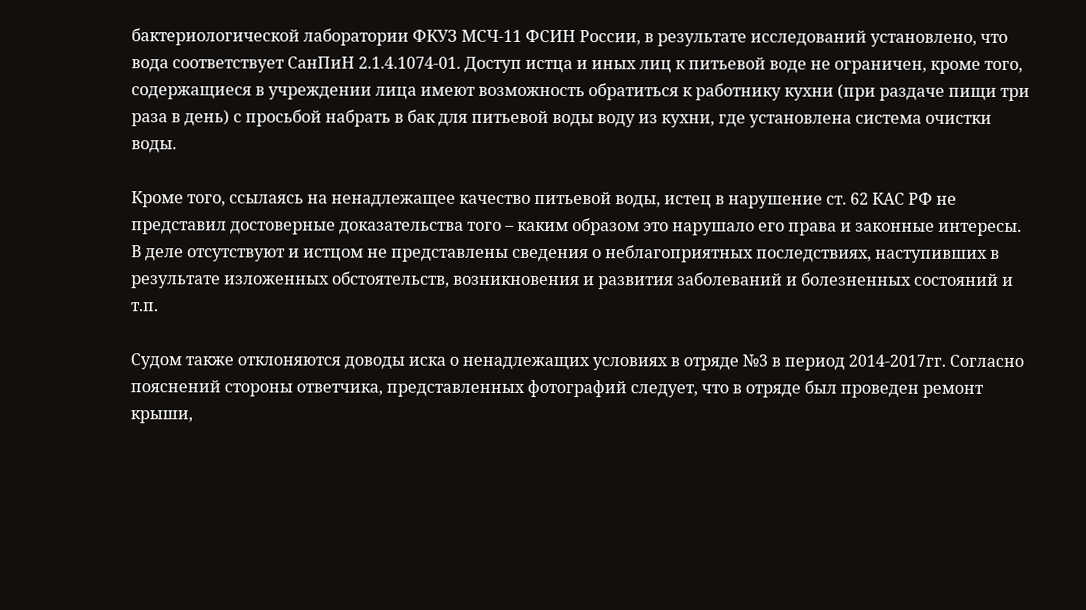бактериологической лаборатории ФКУЗ МСЧ-11 ФСИН России, в результате исследований установлено, что вода соответствует СанПиН 2.1.4.1074-01. Доступ истца и иных лиц к питьевой воде не ограничен, кроме того, содержащиеся в учреждении лица имеют возможность обратиться к работнику кухни (при раздаче пищи три раза в день) с просьбой набрать в бак для питьевой воды воду из кухни, где установлена система очистки воды.

Кроме того, ссылаясь на ненадлежащее качество питьевой воды, истец в нарушение ст. 62 КАС РФ не представил достоверные доказательства того – каким образом это нарушало его права и законные интересы. В деле отсутствуют и истцом не представлены сведения о неблагоприятных последствиях, наступивших в результате изложенных обстоятельств, возникновения и развития заболеваний и болезненных состояний и т.п.

Судом также отклоняются доводы иска о ненадлежащих условиях в отряде №3 в период 2014-2017гг. Согласно пояснений стороны ответчика, представленных фотографий следует, что в отряде был проведен ремонт крыши,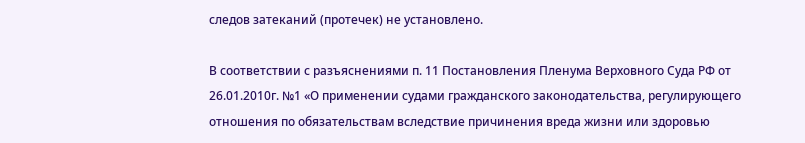следов затеканий (протечек) не установлено.

В соответствии с разъяснениями п. 11 Постановления Пленума Верховного Суда РФ от 26.01.2010г. №1 «О применении судами гражданского законодательства, регулирующего отношения по обязательствам вследствие причинения вреда жизни или здоровью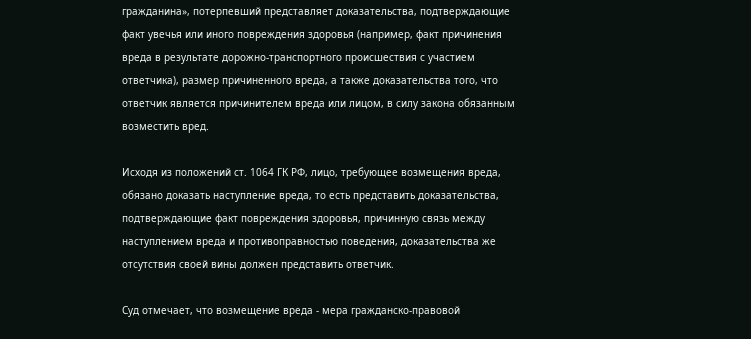гражданина», потерпевший представляет доказательства, подтверждающие факт увечья или иного повреждения здоровья (например, факт причинения вреда в результате дорожно-транспортного происшествия с участием ответчика), размер причиненного вреда, а также доказательства того, что ответчик является причинителем вреда или лицом, в силу закона обязанным возместить вред.

Исходя из положений ст. 1064 ГК РФ, лицо, требующее возмещения вреда, обязано доказать наступление вреда, то есть представить доказательства, подтверждающие факт повреждения здоровья, причинную связь между наступлением вреда и противоправностью поведения, доказательства же отсутствия своей вины должен представить ответчик.

Суд отмечает, что возмещение вреда - мера гражданско-правовой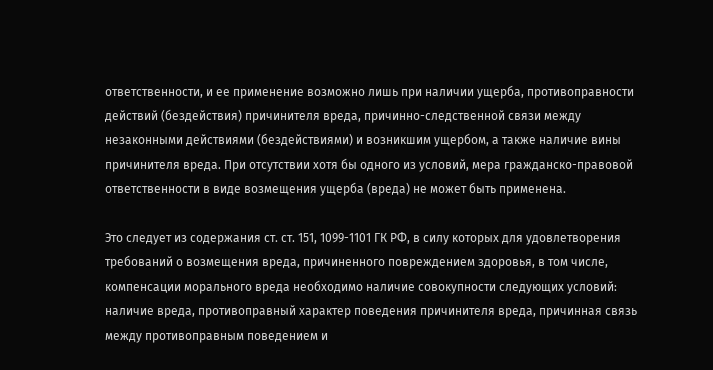ответственности, и ее применение возможно лишь при наличии ущерба, противоправности действий (бездействия) причинителя вреда, причинно-следственной связи между незаконными действиями (бездействиями) и возникшим ущербом, а также наличие вины причинителя вреда. При отсутствии хотя бы одного из условий, мера гражданско-правовой ответственности в виде возмещения ущерба (вреда) не может быть применена.

Это следует из содержания ст. ст. 151, 1099-1101 ГК РФ, в силу которых для удовлетворения требований о возмещения вреда, причиненного повреждением здоровья, в том числе, компенсации морального вреда необходимо наличие совокупности следующих условий: наличие вреда, противоправный характер поведения причинителя вреда, причинная связь между противоправным поведением и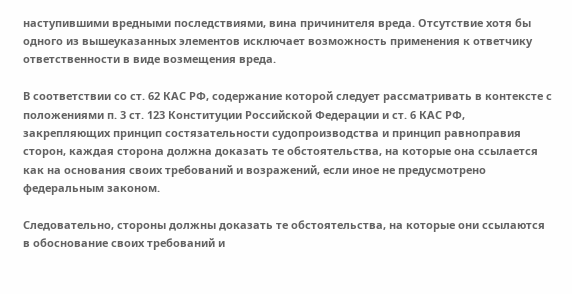наступившими вредными последствиями, вина причинителя вреда. Отсутствие хотя бы одного из вышеуказанных элементов исключает возможность применения к ответчику ответственности в виде возмещения вреда.

В соответствии со ст. 62 КАС РФ, содержание которой следует рассматривать в контексте с положениями п. 3 ст. 123 Конституции Российской Федерации и ст. 6 КАС РФ, закрепляющих принцип состязательности судопроизводства и принцип равноправия сторон, каждая сторона должна доказать те обстоятельства, на которые она ссылается как на основания своих требований и возражений, если иное не предусмотрено федеральным законом.

Следовательно, стороны должны доказать те обстоятельства, на которые они ссылаются в обоснование своих требований и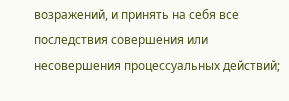возражений, и принять на себя все последствия совершения или несовершения процессуальных действий;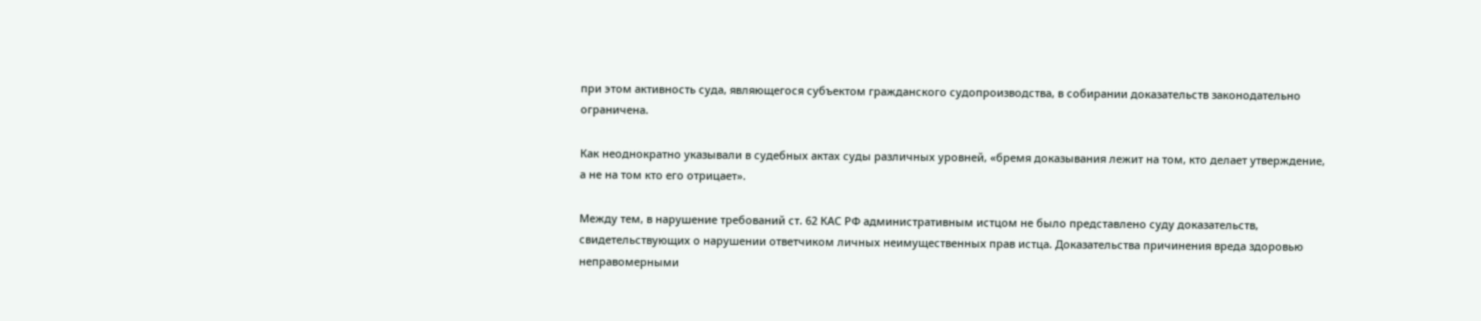при этом активность суда, являющегося субъектом гражданского судопроизводства, в собирании доказательств законодательно ограничена.

Как неоднократно указывали в судебных актах суды различных уровней, «бремя доказывания лежит на том, кто делает утверждение, а не на том кто его отрицает».

Между тем, в нарушение требований ст. 62 КАС РФ административным истцом не было представлено суду доказательств, свидетельствующих о нарушении ответчиком личных неимущественных прав истца. Доказательства причинения вреда здоровью неправомерными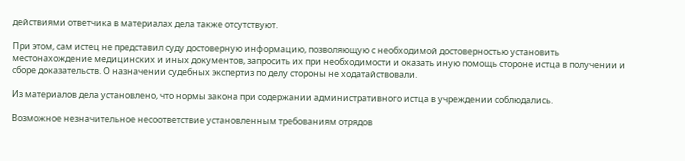действиями ответчика в материалах дела также отсутствуют.

При этом, сам истец не представил суду достоверную информацию, позволяющую с необходимой достоверностью установить местонахождение медицинских и иных документов, запросить их при необходимости и оказать иную помощь стороне истца в получении и сборе доказательств. О назначении судебных экспертиз по делу стороны не ходатайствовали.

Из материалов дела установлено, что нормы закона при содержании административного истца в учреждении соблюдались.

Возможное незначительное несоответствие установленным требованиям отрядов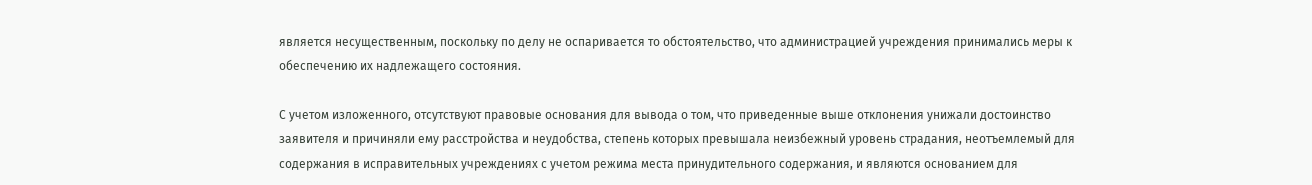является несущественным, поскольку по делу не оспаривается то обстоятельство, что администрацией учреждения принимались меры к обеспечению их надлежащего состояния.

С учетом изложенного, отсутствуют правовые основания для вывода о том, что приведенные выше отклонения унижали достоинство заявителя и причиняли ему расстройства и неудобства, степень которых превышала неизбежный уровень страдания, неотъемлемый для содержания в исправительных учреждениях с учетом режима места принудительного содержания, и являются основанием для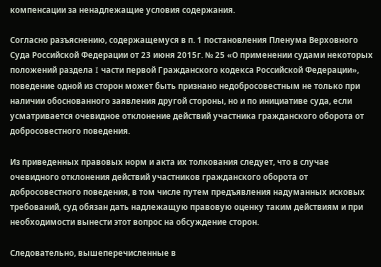компенсации за ненадлежащие условия содержания.

Согласно разъяснению, содержащемуся в п. 1 постановления Пленума Верховного Суда Российской Федерации от 23 июня 2015г. № 25 «О применении судами некоторых положений раздела I части первой Гражданского кодекса Российской Федерации», поведение одной из сторон может быть признано недобросовестным не только при наличии обоснованного заявления другой стороны, но и по инициативе суда, если усматривается очевидное отклонение действий участника гражданского оборота от добросовестного поведения.

Из приведенных правовых норм и акта их толкования следует, что в случае очевидного отклонения действий участников гражданского оборота от добросовестного поведения, в том числе путем предъявления надуманных исковых требований, суд обязан дать надлежащую правовую оценку таким действиям и при необходимости вынести этот вопрос на обсуждение сторон.

Следовательно, вышеперечисленные в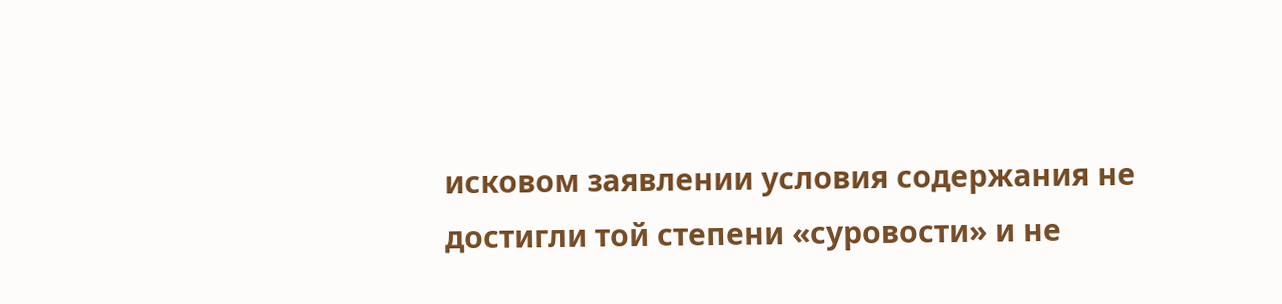исковом заявлении условия содержания не достигли той степени «суровости» и не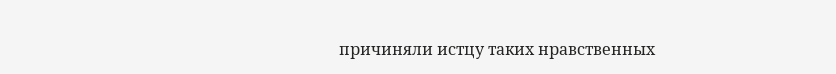причиняли истцу таких нравственных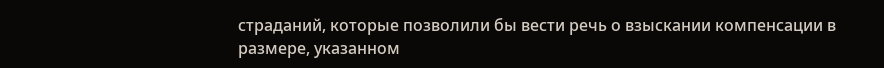страданий, которые позволили бы вести речь о взыскании компенсации в размере, указанном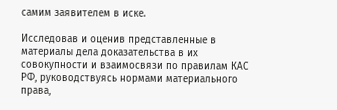самим заявителем в иске.

Исследовав и оценив представленные в материалы дела доказательства в их совокупности и взаимосвязи по правилам КАС РФ, руководствуясь нормами материального права,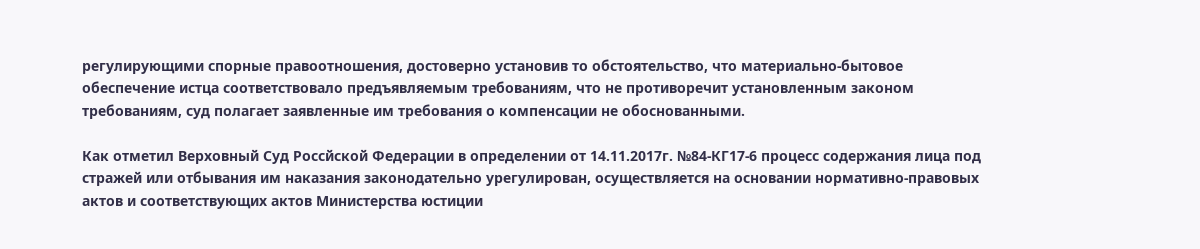регулирующими спорные правоотношения, достоверно установив то обстоятельство, что материально-бытовое обеспечение истца соответствовало предъявляемым требованиям, что не противоречит установленным законом требованиям, суд полагает заявленные им требования о компенсации не обоснованными.

Как отметил Верховный Суд Россйской Федерации в определении от 14.11.2017г. №84-КГ17-6 процесс содержания лица под стражей или отбывания им наказания законодательно урегулирован, осуществляется на основании нормативно-правовых актов и соответствующих актов Министерства юстиции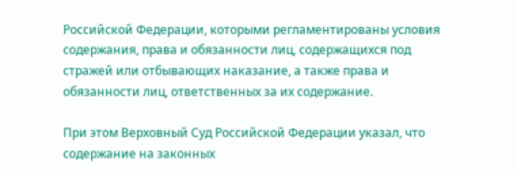Российской Федерации, которыми регламентированы условия содержания, права и обязанности лиц, содержащихся под стражей или отбывающих наказание, а также права и обязанности лиц, ответственных за их содержание.

При этом Верховный Суд Российской Федерации указал, что содержание на законных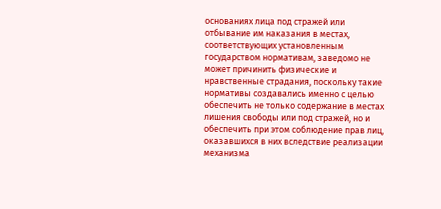основаниях лица под стражей или отбывание им наказания в местах, соответствующих установленным государством нормативам, заведомо не может причинить физические и нравственные страдания, поскольку такие нормативы создавались именно с целью обеспечить не только содержание в местах лишения свободы или под стражей, но и обеспечить при этом соблюдение прав лиц, оказавшихся в них вследствие реализации механизма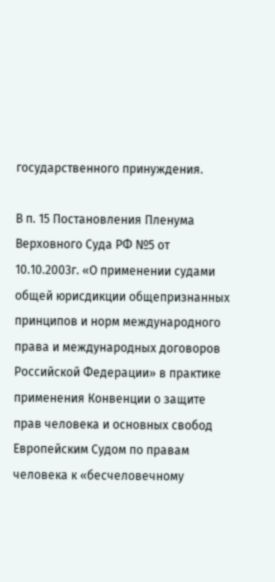государственного принуждения.

В п. 15 Постановления Пленума Верховного Суда РФ №5 от 10.10.2003г. «О применении судами общей юрисдикции общепризнанных принципов и норм международного права и международных договоров Российской Федерации» в практике применения Конвенции о защите прав человека и основных свобод Европейским Судом по правам человека к «бесчеловечному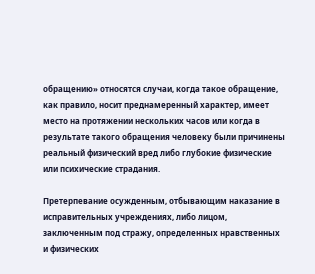обращению» относятся случаи, когда такое обращение, как правило, носит преднамеренный характер, имеет место на протяжении нескольких часов или когда в результате такого обращения человеку были причинены реальный физический вред либо глубокие физические или психические страдания.

Претерпевание осужденным, отбывающим наказание в исправительных учреждениях, либо лицом, заключенным под стражу, определенных нравственных и физических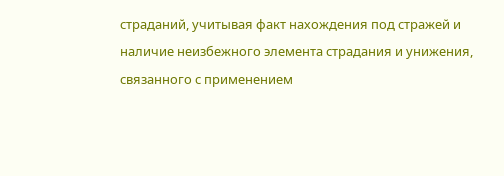страданий, учитывая факт нахождения под стражей и наличие неизбежного элемента страдания и унижения, связанного с применением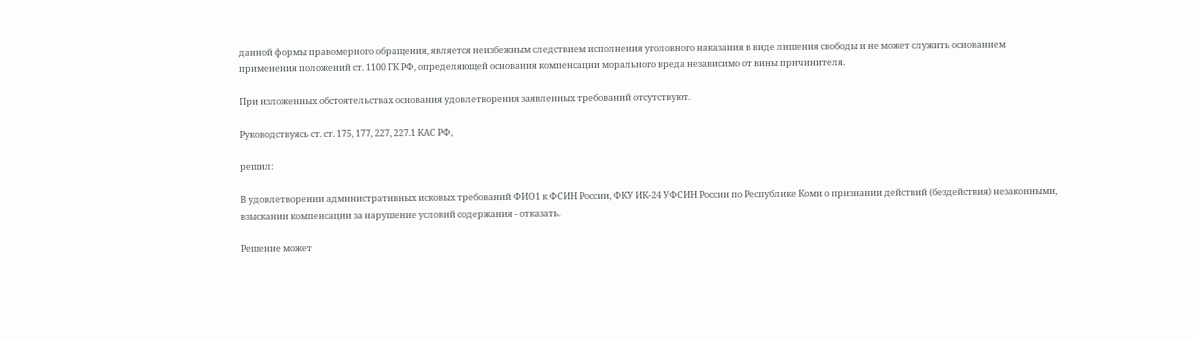данной формы правомерного обращения, является неизбежным следствием исполнения уголовного наказания в виде лишения свободы и не может служить основанием применения положений ст. 1100 ГК РФ, определяющей основания компенсации морального вреда независимо от вины причинителя.

При изложенных обстоятельствах основания удовлетворения заявленных требований отсутствуют.

Руководствуясь ст. ст. 175, 177, 227, 227.1 КАС РФ,

решил:

В удовлетворении административных исковых требований ФИО1 к ФСИН России, ФКУ ИК-24 УФСИН России по Республике Коми о признании действий (бездействия) незаконными, взыскании компенсации за нарушение условий содержания - отказать.

Решение может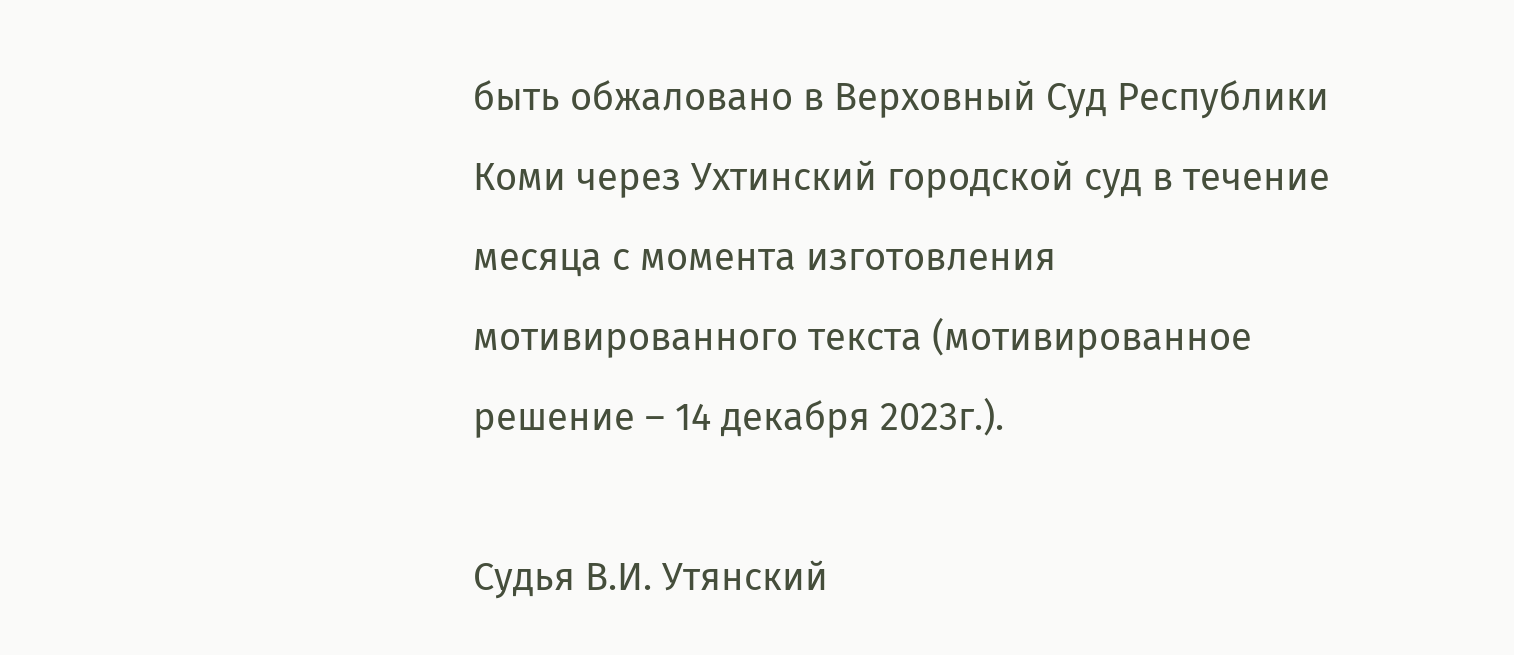быть обжаловано в Верховный Суд Республики Коми через Ухтинский городской суд в течение месяца с момента изготовления мотивированного текста (мотивированное решение – 14 декабря 2023г.).

Судья В.И. Утянский